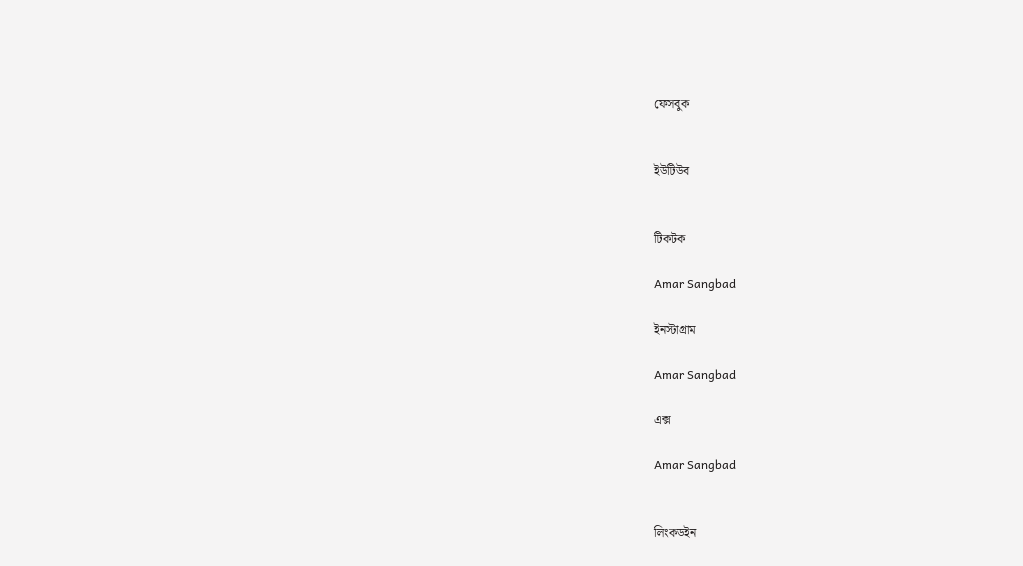ফেসবুক


ইউটিউব


টিকটক

Amar Sangbad

ইনস্টাগ্রাম

Amar Sangbad

এক্স

Amar Sangbad


লিংকডইন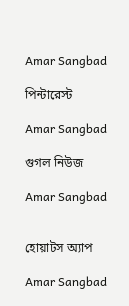Amar Sangbad

পিন্টারেস্ট

Amar Sangbad

গুগল নিউজ

Amar Sangbad


হোয়াটস অ্যাপ

Amar Sangbad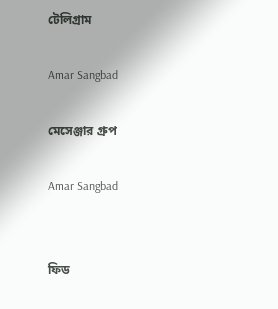টেলিগ্রাম

Amar Sangbad

মেসেঞ্জার গ্রুপ

Amar Sangbad


ফিড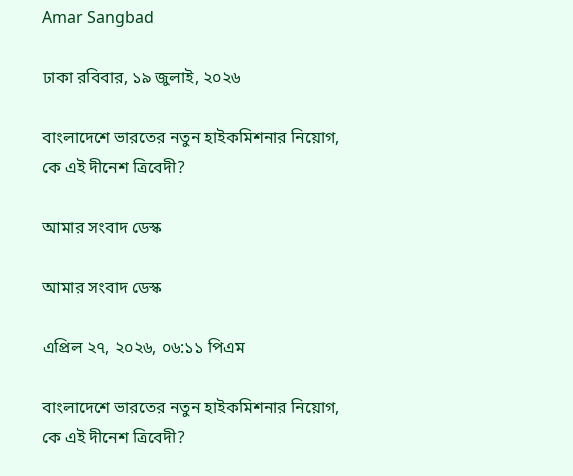Amar Sangbad

ঢাকা রবিবার, ১৯ জুলাই, ২০২৬

বাংলাদেশে ভারতের নতুন হাইকমিশনার নিয়োগ, কে এই দীনেশ ত্রিবেদী?

আমার সংবাদ ডেস্ক

আমার সংবাদ ডেস্ক

এপ্রিল ২৭, ২০২৬, ০৬:১১ পিএম

বাংলাদেশে ভারতের নতুন হাইকমিশনার নিয়োগ, কে এই দীনেশ ত্রিবেদী?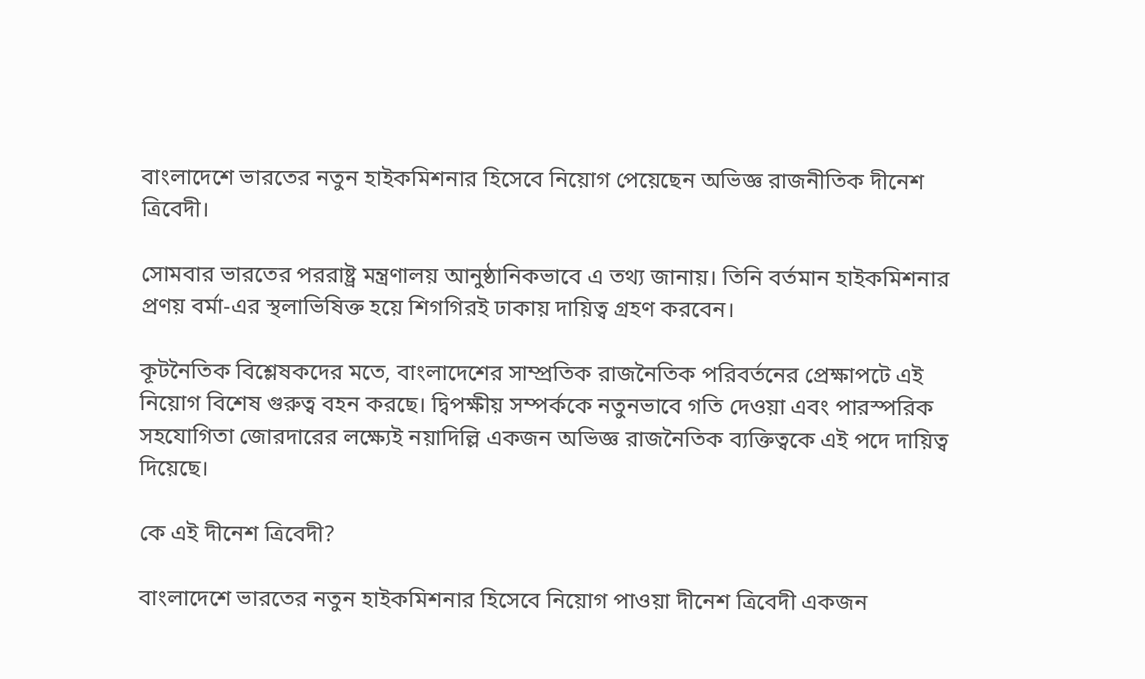বাংলাদেশে ভারতের নতুন হাইকমিশনার হিসেবে নিয়োগ পেয়েছেন অভিজ্ঞ রাজনীতিক দীনেশ ত্রিবেদী।

সোমবার ভারতের পররাষ্ট্র মন্ত্রণালয় আনুষ্ঠানিকভাবে এ তথ্য জানায়। তিনি বর্তমান হাইকমিশনার প্রণয় বর্মা-এর স্থলাভিষিক্ত হয়ে শিগগিরই ঢাকায় দায়িত্ব গ্রহণ করবেন।

কূটনৈতিক বিশ্লেষকদের মতে, বাংলাদেশের সাম্প্রতিক রাজনৈতিক পরিবর্তনের প্রেক্ষাপটে এই নিয়োগ বিশেষ গুরুত্ব বহন করছে। দ্বিপক্ষীয় সম্পর্ককে নতুনভাবে গতি দেওয়া এবং পারস্পরিক সহযোগিতা জোরদারের লক্ষ্যেই নয়াদিল্লি একজন অভিজ্ঞ রাজনৈতিক ব্যক্তিত্বকে এই পদে দায়িত্ব দিয়েছে।

কে এই দীনেশ ত্রিবেদী?

বাংলাদেশে ভারতের নতুন হাইকমিশনার হিসেবে নিয়োগ পাওয়া দীনেশ ত্রিবেদী একজন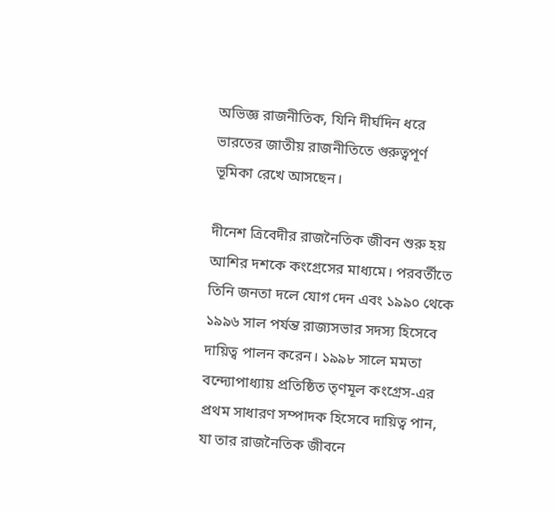অভিজ্ঞ রাজনীতিক, যিনি দীর্ঘদিন ধরে ভারতের জাতীয় রাজনীতিতে গুরুত্বপূর্ণ ভূমিকা রেখে আসছেন।

দীনেশ ত্রিবেদীর রাজনৈতিক জীবন শুরু হয় আশির দশকে কংগ্রেসের মাধ্যমে। পরবর্তীতে তিনি জনতা দলে যোগ দেন এবং ১৯৯০ থেকে ১৯৯৬ সাল পর্যন্ত রাজ্যসভার সদস্য হিসেবে দায়িত্ব পালন করেন। ১৯৯৮ সালে মমতা বন্দ্যোপাধ্যায় প্রতিষ্ঠিত তৃণমূল কংগ্রেস-এর প্রথম সাধারণ সম্পাদক হিসেবে দায়িত্ব পান, যা তার রাজনৈতিক জীবনে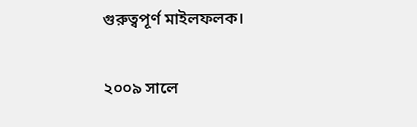গুরুত্বপূর্ণ মাইলফলক।

২০০৯ সালে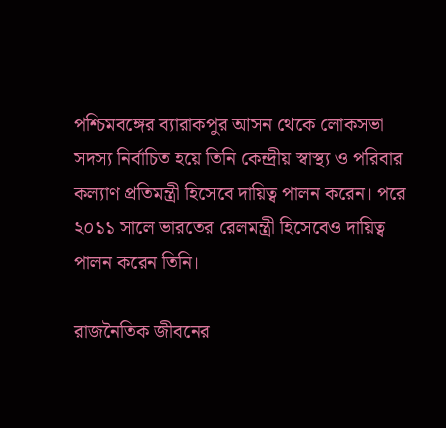পশ্চিমবঙ্গের ব্যারাকপুর আসন থেকে লোকসভা সদস্য নির্বাচিত হয়ে তিনি কেন্দ্রীয় স্বাস্থ্য ও পরিবার কল্যাণ প্রতিমন্ত্রী হিসেবে দায়িত্ব পালন করেন। পরে ২০১১ সালে ভারতের রেলমন্ত্রী হিসেবেও দায়িত্ব পালন করেন তিনি।

রাজনৈতিক জীবনের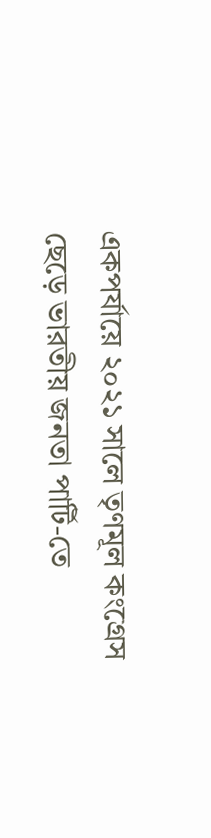একপর্যায়ে ২০২১ সালে তৃণমূল কংগ্রেস ছেড়ে ভারতীয় জনতা পার্টি-তে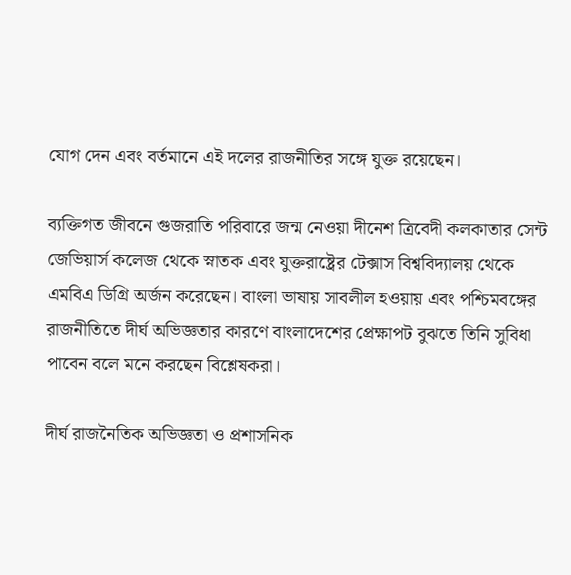যোগ দেন এবং বর্তমানে এই দলের রাজনীতির সঙ্গে যুক্ত রয়েছেন।

ব্যক্তিগত জীবনে গুজরাতি পরিবারে জন্ম নেওয়া দীনেশ ত্রিবেদী কলকাতার সেন্ট জেভিয়ার্স কলেজ থেকে স্নাতক এবং যুক্তরাষ্ট্রের টেক্সাস বিশ্ববিদ্যালয় থেকে এমবিএ ডিগ্রি অর্জন করেছেন। বাংলা ভাষায় সাবলীল হওয়ায় এবং পশ্চিমবঙ্গের রাজনীতিতে দীর্ঘ অভিজ্ঞতার কারণে বাংলাদেশের প্রেক্ষাপট বুঝতে তিনি সুবিধা পাবেন বলে মনে করছেন বিশ্লেষকরা।

দীর্ঘ রাজনৈতিক অভিজ্ঞতা ও প্রশাসনিক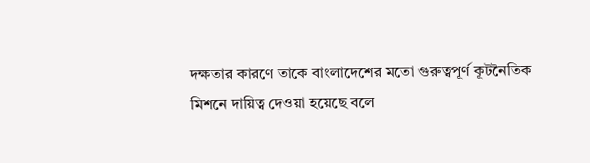দক্ষতার কারণে তাকে বাংলাদেশের মতো গুরুত্বপূর্ণ কূটনৈতিক মিশনে দায়িত্ব দেওয়া হয়েছে বলে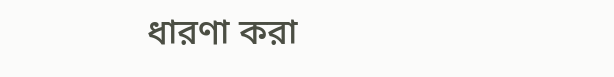ধারণা করা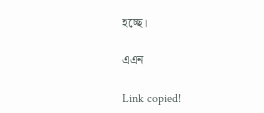হচ্ছে।

এএন

Link copied!